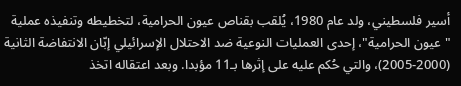أسير فلسطيني، ولد عام 1980، يُلقب بقناص عيون الحرامية، لتخطيطه وتنفيذه عملية "عيون الحرامية"، إحدى العمليات النوعية ضد الاحتلال الإسرائيلي إبّان الانتفاضة الثانية (2000-2005)، والتي حُكم عليه على إثرها بـ11 مؤبدا. وبعد اعتقاله اتخذ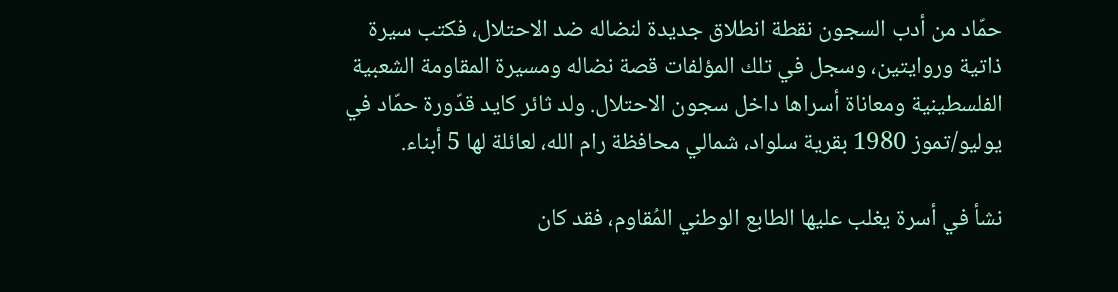حمّاد من أدب السجون نقطة انطلاق جديدة لنضاله ضد الاحتلال، فكتب سيرة ذاتية وروايتين، وسجل في تلك المؤلفات قصة نضاله ومسيرة المقاومة الشعبية الفلسطينية ومعاناة أسراها داخل سجون الاحتلال. ولد ثائر كايد قدّورة حمّاد في يوليو/تموز 1980 بقرية سلواد، شمالي محافظة رام الله، لعائلة لها 5 أبناء.

نشأ في أسرة يغلب عليها الطابع الوطني المُقاوم، فقد كان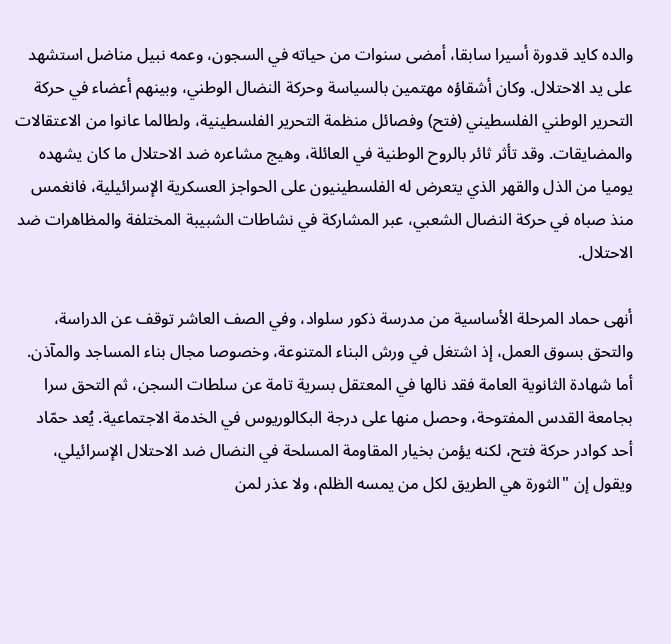والده كايد قدورة أسيرا سابقا، أمضى سنوات من حياته في السجون، وعمه نبيل مناضل استشهد على يد الاحتلال. وكان أشقاؤه مهتمين بالسياسة وحركة النضال الوطني، وبينهم أعضاء في حركة التحرير الوطني الفلسطيني (فتح) وفصائل منظمة التحرير الفلسطينية، ولطالما عانوا من الاعتقالات والمضايقات. وقد تأثر ثائر بالروح الوطنية في العائلة، وهيج مشاعره ضد الاحتلال ما كان يشهده يوميا من الذل والقهر الذي يتعرض له الفلسطينيون على الحواجز العسكرية الإسرائيلية، فانغمس منذ صباه في حركة النضال الشعبي، عبر المشاركة في نشاطات الشبيبة المختلفة والمظاهرات ضد الاحتلال.

أنهى حماد المرحلة الأساسية من مدرسة ذكور سلواد، وفي الصف العاشر توقف عن الدراسة، والتحق بسوق العمل، إذ اشتغل في ورش البناء المتنوعة، وخصوصا مجال بناء المساجد والمآذن. أما شهادة الثانوية العامة فقد نالها في المعتقل بسرية تامة عن سلطات السجن، ثم التحق سرا بجامعة القدس المفتوحة، وحصل منها على درجة البكالوريوس في الخدمة الاجتماعية. يُعد حمّاد أحد كوادر حركة فتح، لكنه يؤمن بخيار المقاومة المسلحة في النضال ضد الاحتلال الإسرائيلي، ويقول إن "الثورة هي الطريق لكل من يمسه الظلم، ولا عذر لمن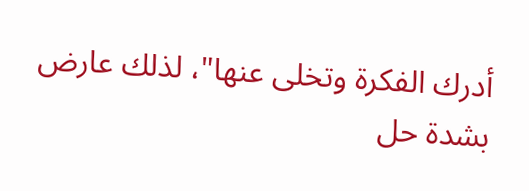أدرك الفكرة وتخلى عنها"، لذلك عارض بشدة حل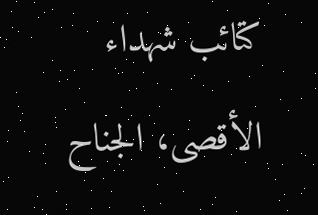كتائب شهداء الأقصى، الجناح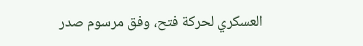العسكري لحركة فتح، وفق مرسوم صدر